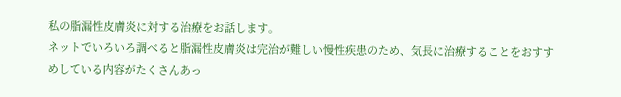私の脂漏性皮膚炎に対する治療をお話します。
ネットでいろいろ調べると脂漏性皮膚炎は完治が難しい慢性疾患のため、気長に治療することをおすすめしている内容がたくさんあっ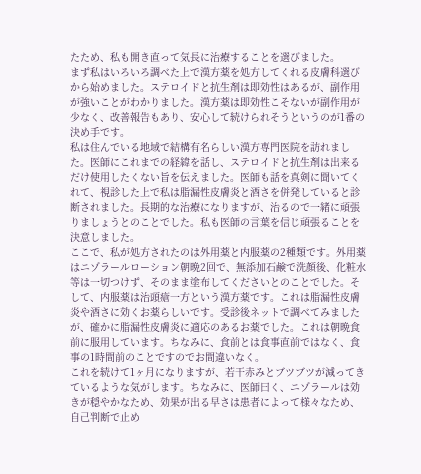たため、私も開き直って気長に治療することを選びました。
まず私はいろいろ調べた上で漢方薬を処方してくれる皮膚科選びから始めました。ステロイドと抗生剤は即効性はあるが、副作用が強いことがわかりました。漢方薬は即効性こそないが副作用が少なく、改善報告もあり、安心して続けられそうというのが1番の決め手です。
私は住んでいる地域で結構有名らしい漢方専門医院を訪れました。医師にこれまでの経緯を話し、ステロイドと抗生剤は出来るだけ使用したくない旨を伝えました。医師も話を真剣に聞いてくれて、視診した上で私は脂漏性皮膚炎と酒さを併発していると診断されました。長期的な治療になりますが、治るので一緒に頑張りましょうとのことでした。私も医師の言葉を信じ頑張ることを決意しました。
ここで、私が処方されたのは外用薬と内服薬の2種類です。外用薬はニゾラールローション朝晩2回で、無添加石鹸で洗顔後、化粧水等は一切つけず、そのまま塗布してくださいとのことでした。そして、内服薬は治頭瘡一方という漢方薬です。これは脂漏性皮膚炎や酒さに効くお薬らしいです。受診後ネットで調べてみましたが、確かに脂漏性皮膚炎に適応のあるお薬でした。これは朝晩食前に服用しています。ちなみに、食前とは食事直前ではなく、食事の1時間前のことですのでお間違いなく。
これを続けて1ヶ月になりますが、若干赤みとブツブツが減ってきているような気がします。ちなみに、医師曰く、ニゾラールは効きが穏やかなため、効果が出る早さは患者によって様々なため、自己判断で止め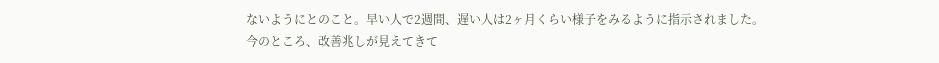ないようにとのこと。早い人で2週間、遅い人は2ヶ月くらい様子をみるように指示されました。
今のところ、改善兆しが見えてきて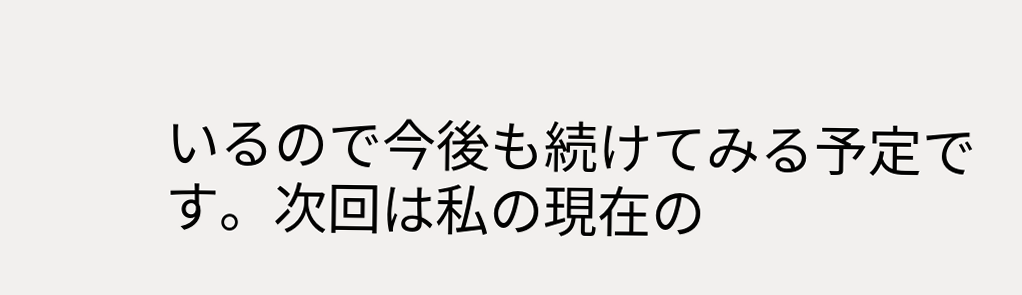いるので今後も続けてみる予定です。次回は私の現在の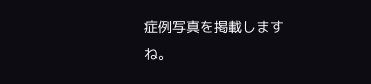症例写真を掲載しますね。